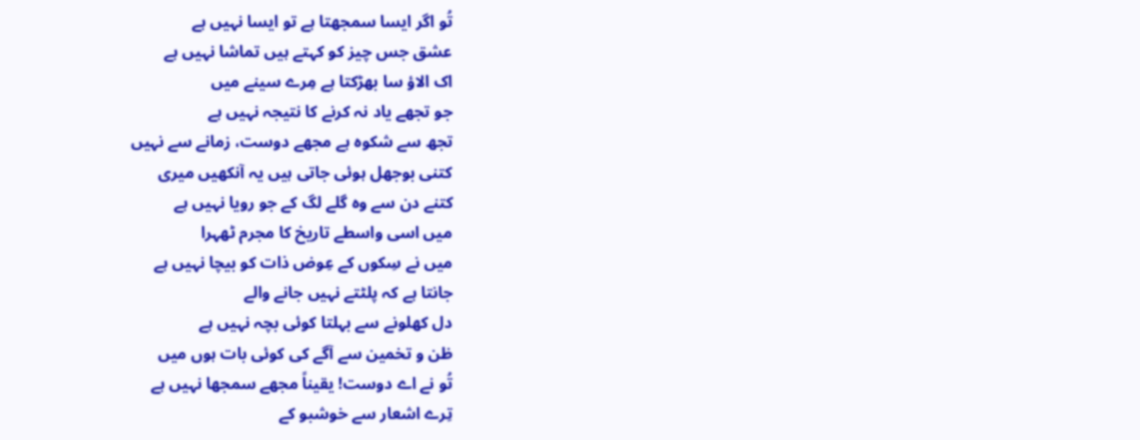تُو اگر ایسا سمجھتا ہے تو ایسا نہیں ہے
عشق جس چیز کو کہتے ہیں تماشا نہیں ہے
اک الاؤ سا بھڑکتا ہے مِرے سینے میں
جو تجھے یاد نہ کرنے کا نتیجہ نہیں ہے
تجھ سے شکوہ ہے مجھے دوست، زمانے سے نہیں
کتنی بوجھل ہوئی جاتی ہیں یہ آنکھیں میری
کتنے دن سے وہ گلے لگ کے جو رویا نہیں ہے
میں اسی واسطے تاریخ کا مجرم ٹھہرا
میں نے سِکوں کے عِوض ذات کو بیچا نہیں ہے
جانتا ہے کہ پلٹتے نہیں جانے والے
دل کھلونے سے بہلتا کوئی بچہ نہیں ہے
ظن و تخمین سے آگے کی کوئی بات ہوں میں
تُو نے اے دوست! یقیناً مجھے سمجھا نہیں ہے
تِرے اشعار سے خوشبو کے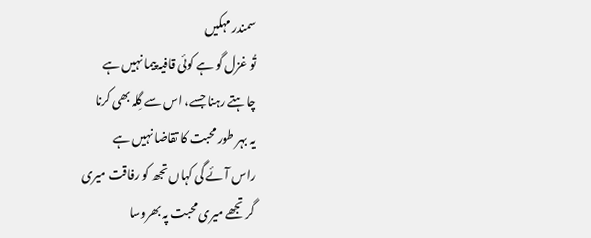سمندر مہکیں
تُو غزل گو ہے کوئی قافیہ پیما نہیں ہے
چاہتے رہنا جسے، اس سے گِلہ بھی کرنا
یہ بہر طور محبت کا تقاضا نہیں ہے
راس آئے گی کہاں تجھ کو رفاقت میری
گر تجھے میری محبت پہ بھروسا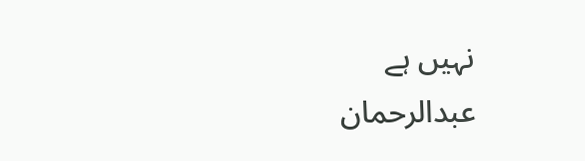نہیں ہے
عبدالرحمان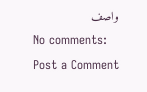واصف
No comments:
Post a Comment